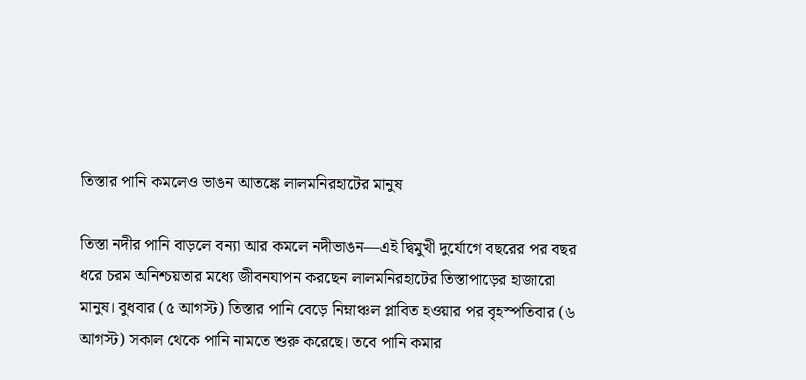তিস্তার পানি কমলেও ভাঙন আতঙ্কে লালমনিরহাটের মানুষ

তিস্তা নদীর পানি বাড়লে বন্যা আর কমলে নদীভাঙন—এই দ্বিমুখী দুর্যোগে বছরের পর বছর ধরে চরম অনিশ্চয়তার মধ্যে জীবনযাপন করছেন লালমনিরহাটের তিস্তাপাড়ের হাজারো মানুষ। বুধবার (৫ আগস্ট) তিস্তার পানি বেড়ে নিম্নাঞ্চল প্লাবিত হওয়ার পর বৃহস্পতিবার (৬ আগস্ট) সকাল থেকে পানি নামতে শুরু করেছে। তবে পানি কমার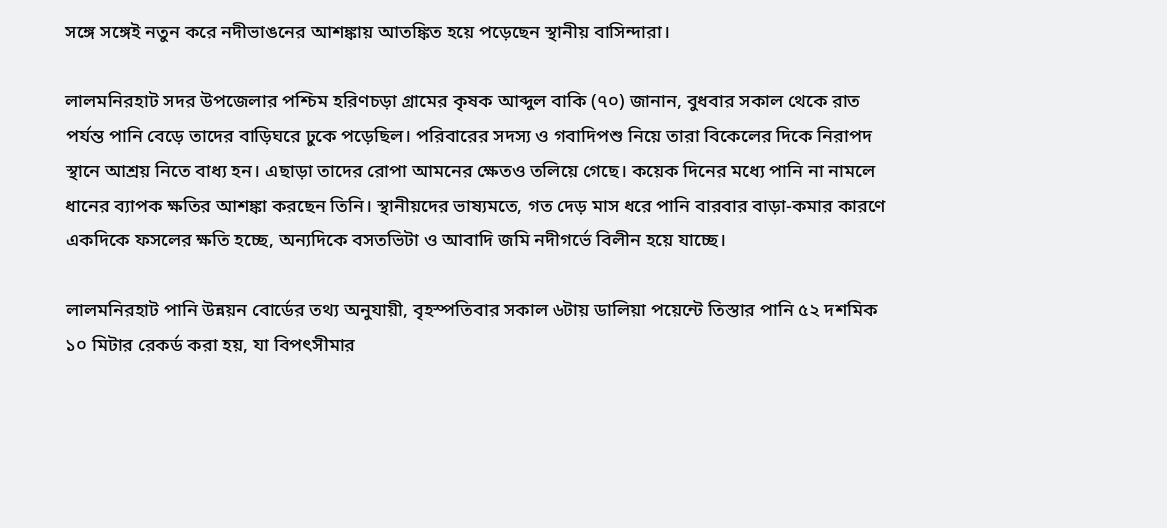সঙ্গে সঙ্গেই নতুন করে নদীভাঙনের আশঙ্কায় আতঙ্কিত হয়ে পড়েছেন স্থানীয় বাসিন্দারা।

লালমনিরহাট সদর উপজেলার পশ্চিম হরিণচড়া গ্রামের কৃষক আব্দুল বাকি (৭০) জানান, বুধবার সকাল থেকে রাত পর্যন্ত পানি বেড়ে তাদের বাড়িঘরে ঢুকে পড়েছিল। পরিবারের সদস্য ও গবাদিপশু নিয়ে তারা বিকেলের দিকে নিরাপদ স্থানে আশ্রয় নিতে বাধ্য হন। এছাড়া তাদের রোপা আমনের ক্ষেতও তলিয়ে গেছে। কয়েক দিনের মধ্যে পানি না নামলে ধানের ব্যাপক ক্ষতির আশঙ্কা করছেন তিনি। স্থানীয়দের ভাষ্যমতে, গত দেড় মাস ধরে পানি বারবার বাড়া-কমার কারণে একদিকে ফসলের ক্ষতি হচ্ছে, অন্যদিকে বসতভিটা ও আবাদি জমি নদীগর্ভে বিলীন হয়ে যাচ্ছে।

লালমনিরহাট পানি উন্নয়ন বোর্ডের তথ্য অনুযায়ী, বৃহস্পতিবার সকাল ৬টায় ডালিয়া পয়েন্টে তিস্তার পানি ৫২ দশমিক ১০ মিটার রেকর্ড করা হয়, যা বিপৎসীমার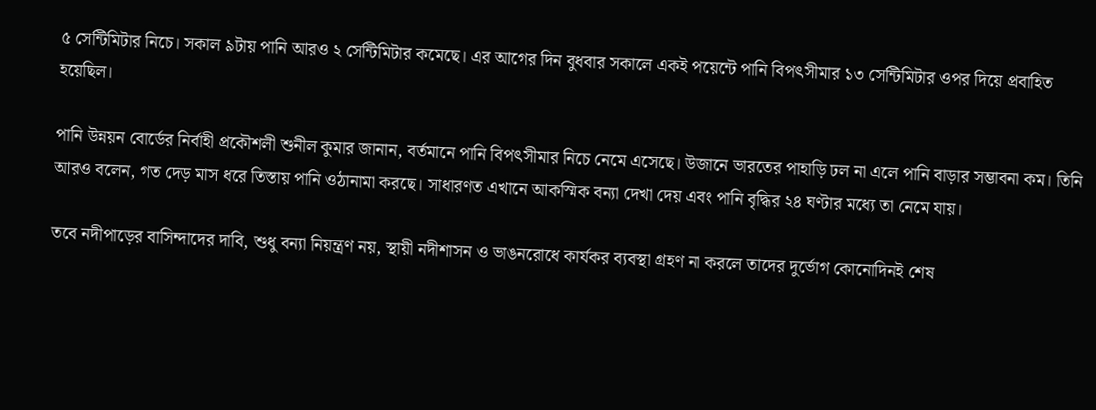৫ সেন্টিমিটার নিচে। সকাল ৯টায় পানি আরও ২ সেন্টিমিটার কমেছে। এর আগের দিন বুধবার সকালে একই পয়েন্টে পানি বিপৎসীমার ১৩ সেন্টিমিটার ওপর দিয়ে প্রবাহিত হয়েছিল।

পানি উন্নয়ন বোর্ডের নির্বাহী প্রকৌশলী শুনীল কুমার জানান, বর্তমানে পানি বিপৎসীমার নিচে নেমে এসেছে। উজানে ভারতের পাহাড়ি ঢল না এলে পানি বাড়ার সম্ভাবনা কম। তিনি আরও বলেন, গত দেড় মাস ধরে তিস্তায় পানি ওঠানামা করছে। সাধারণত এখানে আকস্মিক বন্যা দেখা দেয় এবং পানি বৃদ্ধির ২৪ ঘণ্টার মধ্যে তা নেমে যায়।

তবে নদীপাড়ের বাসিন্দাদের দাবি, শুধু বন্যা নিয়ন্ত্রণ নয়, স্থায়ী নদীশাসন ও ভাঙনরোধে কার্যকর ব্যবস্থা গ্রহণ না করলে তাদের দুর্ভোগ কোনোদিনই শেষ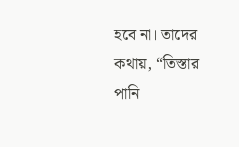হবে না। তাদের কথায়, “তিস্তার পানি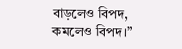বাড়লেও বিপদ, কমলেও বিপদ।”